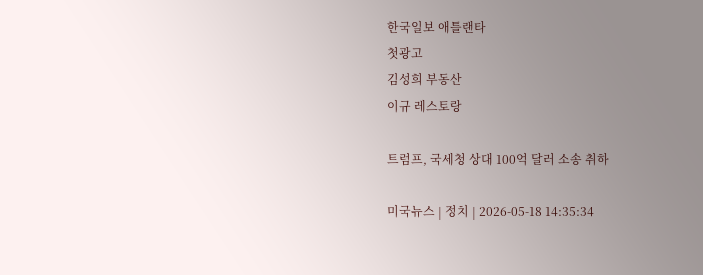한국일보 애틀랜타
첫광고
김성희 부동산
이규 레스토랑

트럼프, 국세청 상대 100억 달러 소송 취하

미국뉴스 | 정치 | 2026-05-18 14:35:34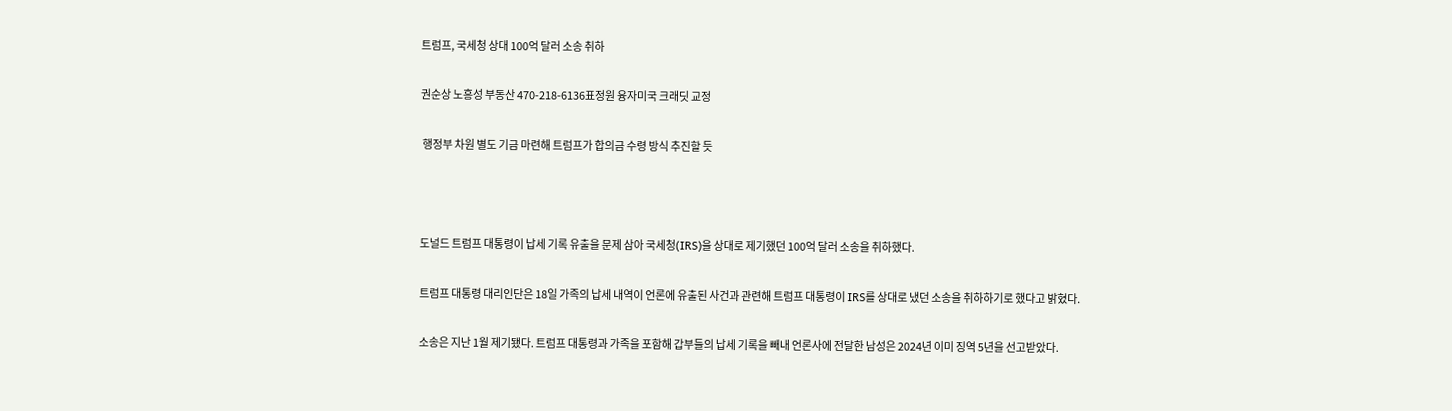트럼프, 국세청 상대 100억 달러 소송 취하

권순상 노흥성 부동산 470-218-6136표정원 융자미국 크래딧 교정

 행정부 차원 별도 기금 마련해 트럼프가 합의금 수령 방식 추진할 듯



도널드 트럼프 대통령이 납세 기록 유출을 문제 삼아 국세청(IRS)을 상대로 제기했던 100억 달러 소송을 취하했다.

트럼프 대통령 대리인단은 18일 가족의 납세 내역이 언론에 유출된 사건과 관련해 트럼프 대통령이 IRS를 상대로 냈던 소송을 취하하기로 했다고 밝혔다.

소송은 지난 1월 제기됐다. 트럼프 대통령과 가족을 포함해 갑부들의 납세 기록을 빼내 언론사에 전달한 남성은 2024년 이미 징역 5년을 선고받았다.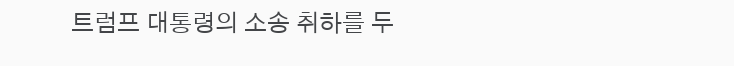트럼프 대통령의 소송 취하를 두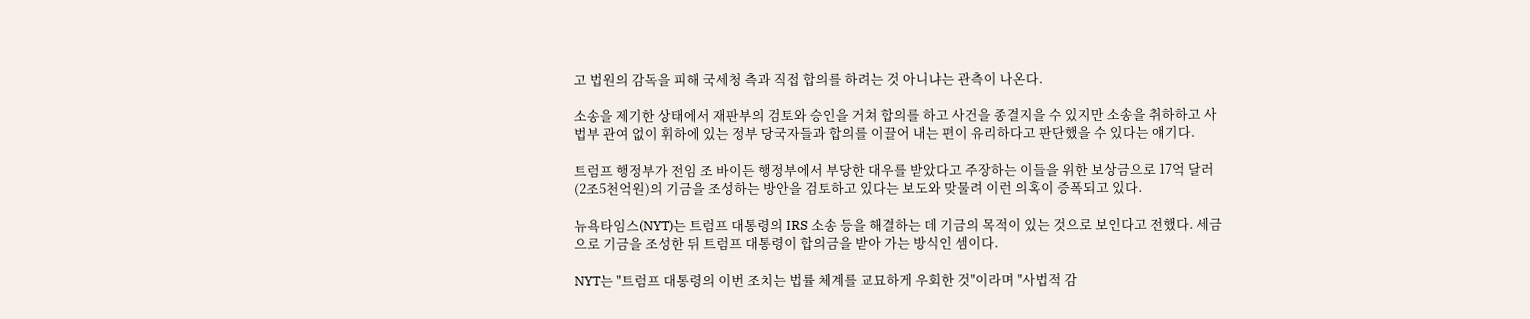고 법원의 감독을 피해 국세청 측과 직접 합의를 하려는 것 아니냐는 관측이 나온다.

소송을 제기한 상태에서 재판부의 검토와 승인을 거쳐 합의를 하고 사건을 종결지을 수 있지만 소송을 취하하고 사법부 관여 없이 휘하에 있는 정부 당국자들과 합의를 이끌어 내는 편이 유리하다고 판단했을 수 있다는 얘기다.

트럼프 행정부가 전임 조 바이든 행정부에서 부당한 대우를 받았다고 주장하는 이들을 위한 보상금으로 17억 달러(2조5천억원)의 기금을 조성하는 방안을 검토하고 있다는 보도와 맞물려 이런 의혹이 증폭되고 있다.

뉴욕타임스(NYT)는 트럼프 대통령의 IRS 소송 등을 해결하는 데 기금의 목적이 있는 것으로 보인다고 전했다. 세금으로 기금을 조성한 뒤 트럼프 대통령이 합의금을 받아 가는 방식인 셈이다.

NYT는 "트럼프 대통령의 이번 조치는 법률 체계를 교묘하게 우회한 것"이라며 "사법적 감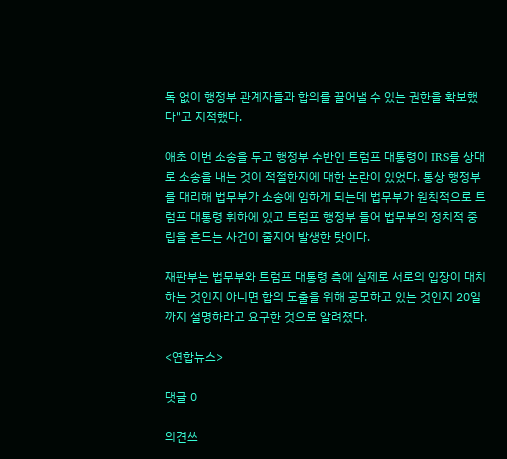독 없이 행정부 관계자들과 합의를 끌어낼 수 있는 권한을 확보했다"고 지적했다.

애초 이번 소송을 두고 행정부 수반인 트럼프 대통령이 IRS를 상대로 소송을 내는 것이 적절한지에 대한 논란이 있었다. 통상 행정부를 대리해 법무부가 소송에 임하게 되는데 법무부가 원칙적으로 트럼프 대통령 휘하에 있고 트럼프 행정부 들어 법무부의 정치적 중립을 흔드는 사건이 줄지어 발생한 탓이다.

재판부는 법무부와 트럼프 대통령 측에 실제로 서로의 입장이 대치하는 것인지 아니면 합의 도출을 위해 공모하고 있는 것인지 20일까지 설명하라고 요구한 것으로 알려졌다.

<연합뉴스>

댓글 0

의견쓰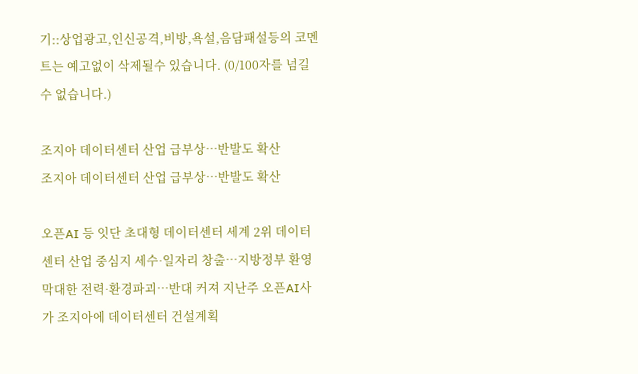기::상업광고,인신공격,비방,욕설,음담패설등의 코멘트는 예고없이 삭제될수 있습니다. (0/100자를 넘길 수 없습니다.)

조지아 데이터센터 산업 급부상…반발도 확산
조지아 데이터센터 산업 급부상…반발도 확산

오픈AI 등 잇단 초대형 데이터센터 세계 2위 데이터센터 산업 중심지 세수∙일자리 창출…지방정부 환영막대한 전력∙환경파괴…반대 커져 지난주 오픈AI사가 조지아에 데이터센터 건설계획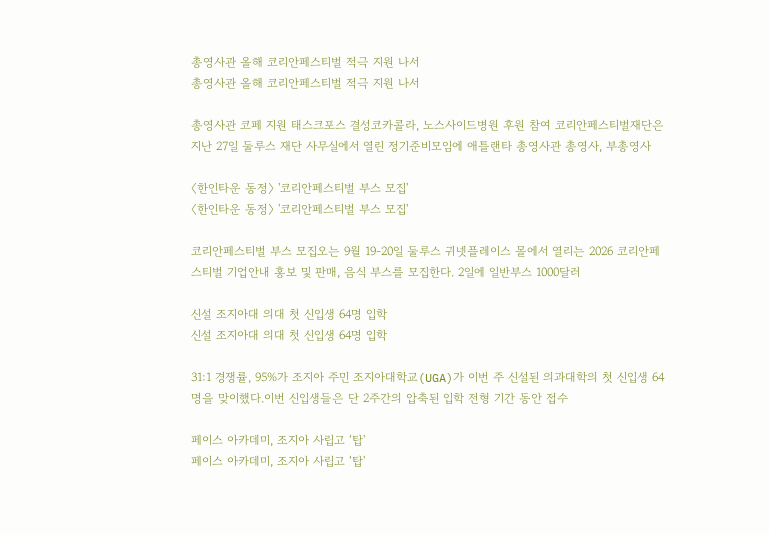총영사관 올해 코리안페스티벌 적극 지원 나서
총영사관 올해 코리안페스티벌 적극 지원 나서

총영사관 코페 지원 태스크포스 결성코카콜라, 노스사이드병원 후원 참여 코리안페스티벌재단은 지난 27일 둘루스 재단 사무실에서 열린 정기준비모임에 애틀랜타 총영사관 총영사, 부총영사

〈한인타운 동정〉 '코리안페스티벌 부스 모집'
〈한인타운 동정〉 '코리안페스티벌 부스 모집'

코리안페스티벌 부스 모집오는 9월 19-20일 둘루스 귀넷플레이스 몰에서 열리는 2026 코리안페스티벌 기업안내 홍보 및 판매, 음식 부스를 모집한다. 2일에 일반부스 1000달러

신설 조지아대 의대 첫 신입생 64명 입학
신설 조지아대 의대 첫 신입생 64명 입학

31:1 경쟁률, 95%가 조지아 주민 조지아대학교(UGA)가 이번 주 신설된 의과대학의 첫 신입생 64명을 맞이했다.이번 신입생들은 단 2주간의 압축된 입학 전형 기간 동안 접수

페이스 아카데미, 조지아 사립고 ‘탑'
페이스 아카데미, 조지아 사립고 ‘탑'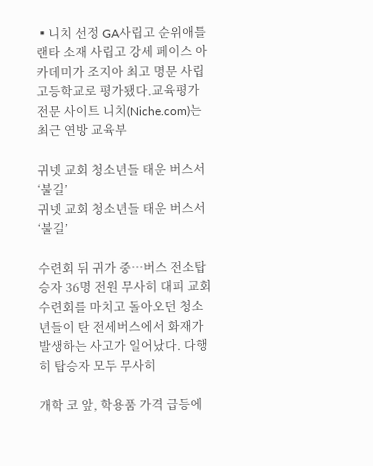▪니치 선정 GA사립고 순위애틀랜타 소재 사립고 강세 페이스 아카데미가 조지아 최고 명문 사립고등학교로 평가됐다.교육평가 전문 사이트 니치(Niche.com)는 최근 연방 교육부

귀넷 교회 청소년들 태운 버스서 ‘불길’
귀넷 교회 청소년들 태운 버스서 ‘불길’

수련회 뒤 귀가 중…버스 전소탑승자 36명 전원 무사히 대피 교회 수련회를 마치고 돌아오던 청소년들이 탄 전세버스에서 화재가 발생하는 사고가 일어났다. 다행히 탑승자 모두 무사히

개학 코 앞, 학용품 가격 급등에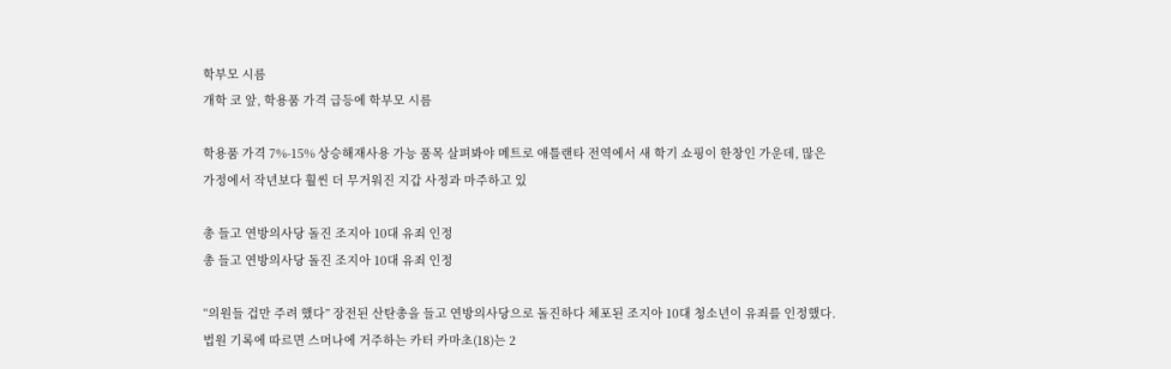학부모 시름
개학 코 앞, 학용품 가격 급등에 학부모 시름

학용품 가격 7%-15% 상승해재사용 가능 품목 살펴봐야 메트로 애틀랜타 전역에서 새 학기 쇼핑이 한창인 가운데, 많은 가정에서 작년보다 훨씬 더 무거워진 지갑 사정과 마주하고 있

총 들고 연방의사당 돌진 조지아 10대 유죄 인정
총 들고 연방의사당 돌진 조지아 10대 유죄 인정

“의원들 겁만 주려 했다” 장전된 산탄총을 들고 연방의사당으로 돌진하다 체포된 조지아 10대 청소년이 유죄를 인정했다.법원 기록에 따르면 스머나에 거주하는 카터 카마초(18)는 2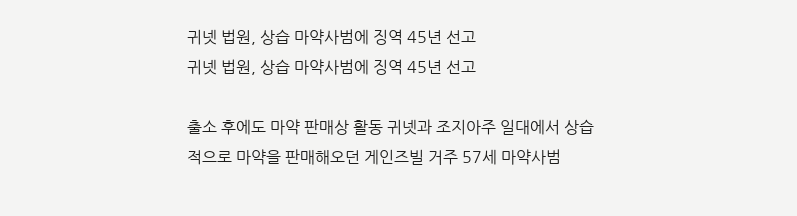귀넷 법원, 상습 마약사범에 징역 45년 선고
귀넷 법원, 상습 마약사범에 징역 45년 선고

출소 후에도 마약 판매상 활동 귀넷과 조지아주 일대에서 상습적으로 마약을 판매해오던 게인즈빌 거주 57세 마약사범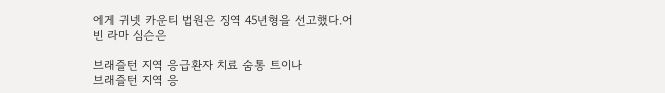에게 귀넷 카운티 법원은 징역 45년형을 선고했다.어빈 라마 심슨은

브래즐턴 지역 응급환자 치료 숨통 트이나
브래즐턴 지역 응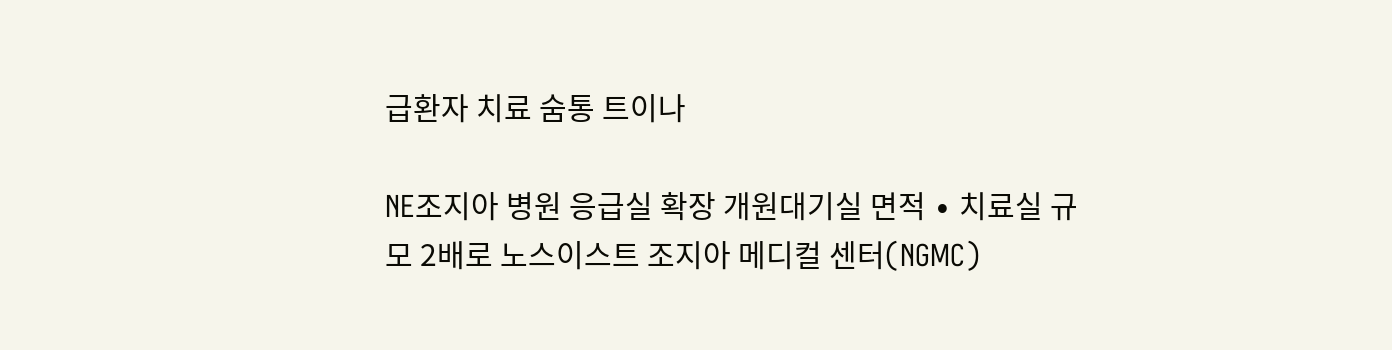급환자 치료 숨통 트이나

NE조지아 병원 응급실 확장 개원대기실 면적 ∙ 치료실 규모 2배로 노스이스트 조지아 메디컬 센터(NGMC)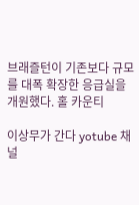브래즐턴이 기존보다 규모를 대폭 확장한 응급실을 개원했다. 홀 카운티

이상무가 간다 yotube 채널